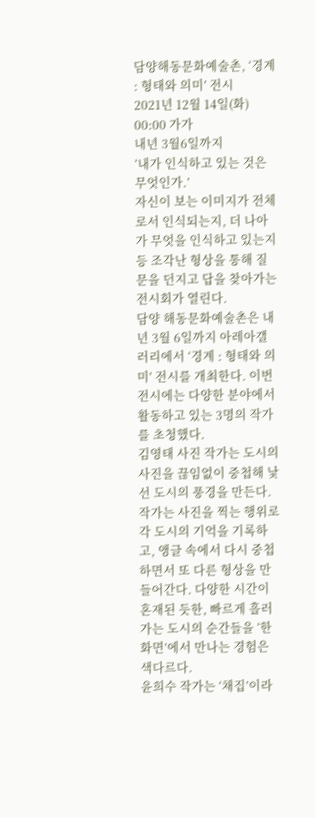담양해동문화예술촌, ‘경계 : 형태와 의미’ 전시
2021년 12월 14일(화) 00:00 가가
내년 3월6일까지
‘내가 인식하고 있는 것은 무엇인가.’
자신이 보는 이미지가 전체로서 인식되는지, 더 나아가 무엇을 인식하고 있는지 등 조각난 형상을 통해 질문을 던지고 답을 찾아가는 전시회가 열린다.
담양 해동문화예술촌은 내년 3월 6일까지 아레아갤러리에서 ‘경계 : 형태와 의미’ 전시를 개최한다. 이번 전시에는 다양한 분야에서 활동하고 있는 3명의 작가를 초청했다.
김영태 사진 작가는 도시의 사진을 끊임없이 중첩해 낯선 도시의 풍경을 만든다. 작가는 사진을 찍는 행위로 각 도시의 기억을 기록하고, 앵글 속에서 다시 중첩하면서 또 다른 형상을 만들어간다. 다양한 시간이 혼재된 듯한, 빠르게 흘러가는 도시의 순간들을 ‘한 화면’에서 만나는 경험은 색다르다.
윤희수 작가는 ‘채집’이라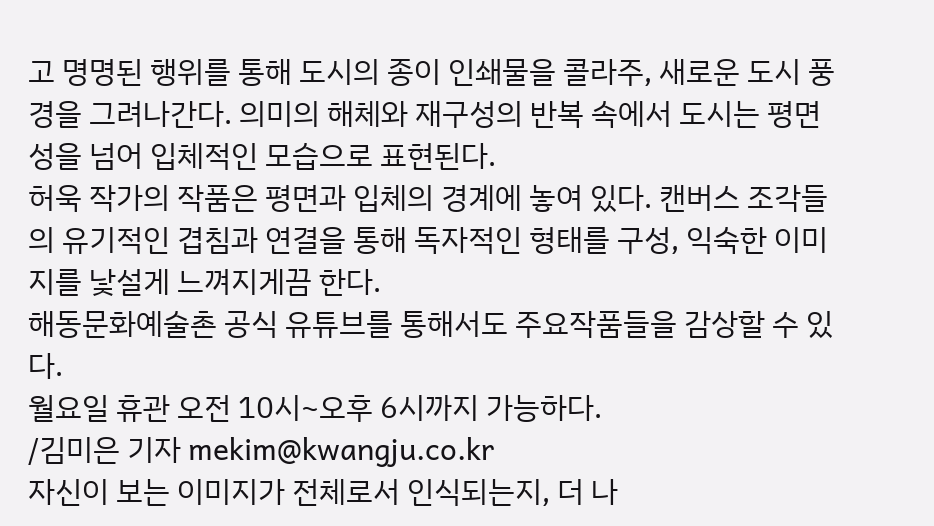고 명명된 행위를 통해 도시의 종이 인쇄물을 콜라주, 새로운 도시 풍경을 그려나간다. 의미의 해체와 재구성의 반복 속에서 도시는 평면성을 넘어 입체적인 모습으로 표현된다.
허욱 작가의 작품은 평면과 입체의 경계에 놓여 있다. 캔버스 조각들의 유기적인 겹침과 연결을 통해 독자적인 형태를 구성, 익숙한 이미지를 낯설게 느껴지게끔 한다.
해동문화예술촌 공식 유튜브를 통해서도 주요작품들을 감상할 수 있다.
월요일 휴관 오전 10시~오후 6시까지 가능하다.
/김미은 기자 mekim@kwangju.co.kr
자신이 보는 이미지가 전체로서 인식되는지, 더 나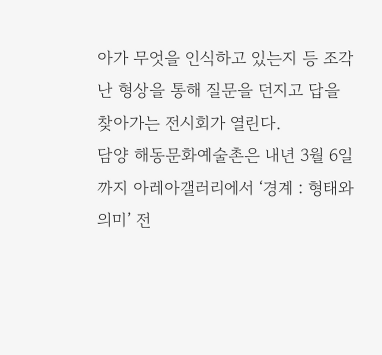아가 무엇을 인식하고 있는지 등 조각난 형상을 통해 질문을 던지고 답을 찾아가는 전시회가 열린다.
담양 해동문화예술촌은 내년 3월 6일까지 아레아갤러리에서 ‘경계 : 형태와 의미’ 전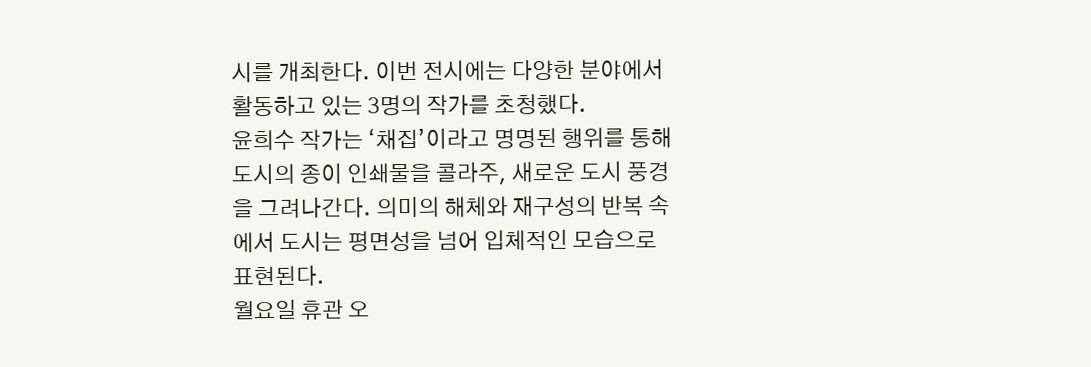시를 개최한다. 이번 전시에는 다양한 분야에서 활동하고 있는 3명의 작가를 초청했다.
윤희수 작가는 ‘채집’이라고 명명된 행위를 통해 도시의 종이 인쇄물을 콜라주, 새로운 도시 풍경을 그려나간다. 의미의 해체와 재구성의 반복 속에서 도시는 평면성을 넘어 입체적인 모습으로 표현된다.
월요일 휴관 오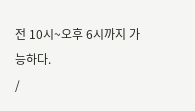전 10시~오후 6시까지 가능하다.
/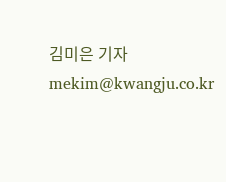김미은 기자 mekim@kwangju.co.kr